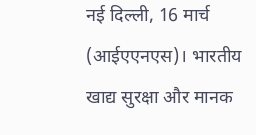नई दिल्ली, 16 मार्च (आईएएनएस)। भारतीय खाद्य सुरक्षा और मानक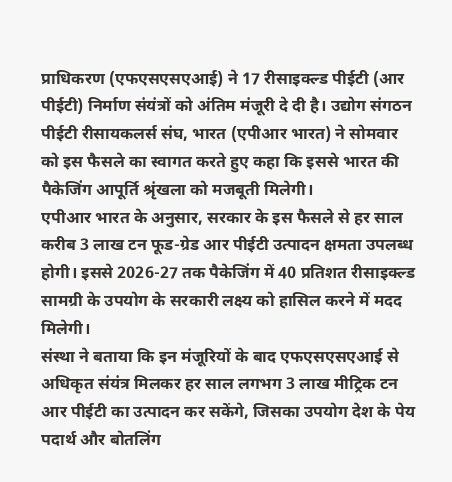प्राधिकरण (एफएसएसएआई) ने 17 रीसाइक्ल्ड पीईटी (आर पीईटी) निर्माण संयंत्रों को अंतिम मंजूरी दे दी है। उद्योग संगठन पीईटी रीसायकलर्स संघ, भारत (एपीआर भारत) ने सोमवार को इस फैसले का स्वागत करते हुए कहा कि इससे भारत की पैकेजिंग आपूर्ति श्रृंखला को मजबूती मिलेगी।
एपीआर भारत के अनुसार, सरकार के इस फैसले से हर साल करीब 3 लाख टन फूड-ग्रेड आर पीईटी उत्पादन क्षमता उपलब्ध होगी। इससे 2026-27 तक पैकेजिंग में 40 प्रतिशत रीसाइक्ल्ड सामग्री के उपयोग के सरकारी लक्ष्य को हासिल करने में मदद मिलेगी।
संस्था ने बताया कि इन मंजूरियों के बाद एफएसएसएआई से अधिकृत संयंत्र मिलकर हर साल लगभग 3 लाख मीट्रिक टन आर पीईटी का उत्पादन कर सकेंगे, जिसका उपयोग देश के पेय पदार्थ और बोतलिंग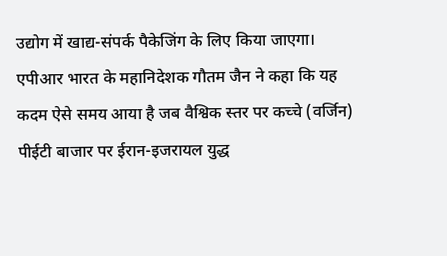उद्योग में खाद्य-संपर्क पैकेजिंग के लिए किया जाएगा।
एपीआर भारत के महानिदेशक गौतम जैन ने कहा कि यह कदम ऐसे समय आया है जब वैश्विक स्तर पर कच्चे (वर्जिन) पीईटी बाजार पर ईरान-इजरायल युद्ध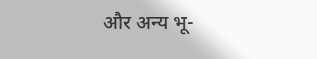और अन्य भू-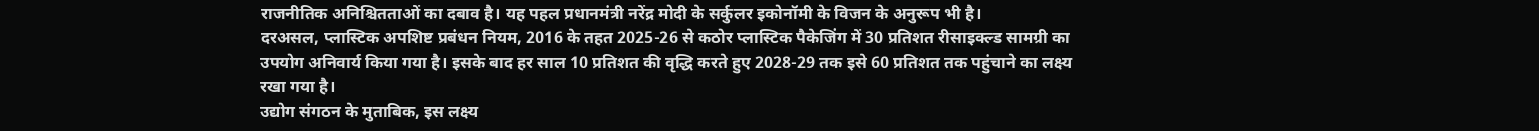राजनीतिक अनिश्चितताओं का दबाव है। यह पहल प्रधानमंत्री नरेंद्र मोदी के सर्कुलर इकोनॉमी के विजन के अनुरूप भी है।
दरअसल, प्लास्टिक अपशिष्ट प्रबंधन नियम, 2016 के तहत 2025-26 से कठोर प्लास्टिक पैकेजिंग में 30 प्रतिशत रीसाइक्ल्ड सामग्री का उपयोग अनिवार्य किया गया है। इसके बाद हर साल 10 प्रतिशत की वृद्धि करते हुए 2028-29 तक इसे 60 प्रतिशत तक पहुंचाने का लक्ष्य रखा गया है।
उद्योग संगठन के मुताबिक, इस लक्ष्य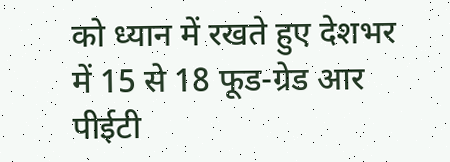को ध्यान में रखते हुए देशभर में 15 से 18 फूड-ग्रेड आर पीईटी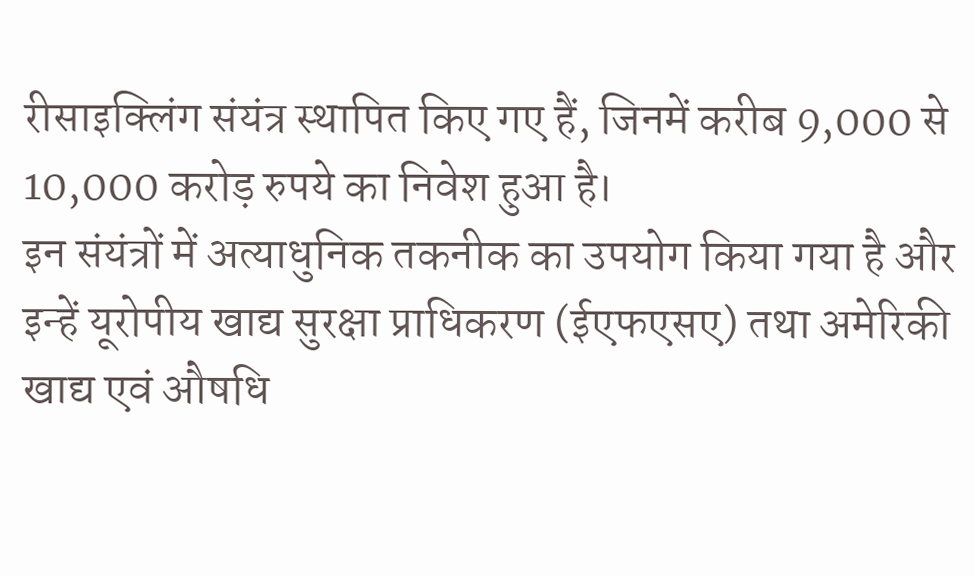रीसाइक्लिंग संयंत्र स्थापित किए गए हैं, जिनमें करीब 9,000 से 10,000 करोड़ रुपये का निवेश हुआ है।
इन संयंत्रों में अत्याधुनिक तकनीक का उपयोग किया गया है और इन्हें यूरोपीय खाद्य सुरक्षा प्राधिकरण (ईएफएसए) तथा अमेरिकी खाद्य एवं औषधि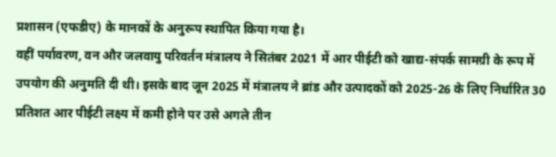प्रशासन (एफडीए) के मानकों के अनुरूप स्थापित किया गया है।
वहीं पर्यावरण, वन और जलवायु परिवर्तन मंत्रालय ने सितंबर 2021 में आर पीईटी को खाद्य-संपर्क सामग्री के रूप में उपयोग की अनुमति दी थी। इसके बाद जून 2025 में मंत्रालय ने ब्रांड और उत्पादकों को 2025-26 के लिए निर्धारित 30 प्रतिशत आर पीईटी लक्ष्य में कमी होने पर उसे अगले तीन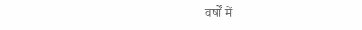वर्षों में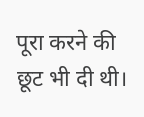पूरा करने की छूट भी दी थी।